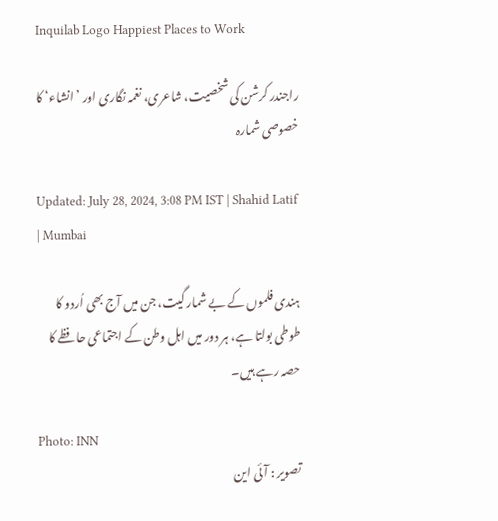Inquilab Logo Happiest Places to Work

راجندر کرشن کی شخصیت، شاعری، نغمہ نگاری اور ’انشاء‘ کا خصوصی شمارہ

Updated: July 28, 2024, 3:08 PM IST | Shahid Latif | Mumbai

ہندی فلموں کے بے شمار گیت، جن میں آج بھی اُردو کا طوطی بولتا ہے، ہر دور میں اہل وطن کے اجتماعی حافظے کا حصہ رہے ہیں۔

Photo: INN
تصویر : آئی این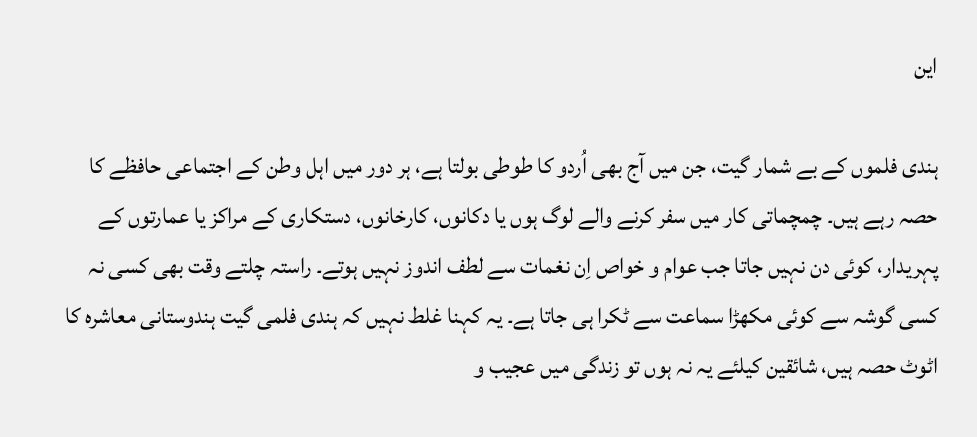این

ہندی فلموں کے بے شمار گیت، جن میں آج بھی اُردو کا طوطی بولتا ہے، ہر دور میں اہل وطن کے اجتماعی حافظے کا حصہ رہے ہیں۔ چمچماتی کار میں سفر کرنے والے لوگ ہوں یا دکانوں، کارخانوں، دستکاری کے مراکز یا عمارتوں کے پہریدار، کوئی دن نہیں جاتا جب عوام و خواص اِن نغمات سے لطف اندوز نہیں ہوتے۔ راستہ چلتے وقت بھی کسی نہ کسی گوشہ سے کوئی مکھڑا سماعت سے ٹکرا ہی جاتا ہے۔ یہ کہنا غلط نہیں کہ ہندی فلمی گیت ہندوستانی معاشرہ کا اٹوٹ حصہ ہیں، شائقین کیلئے یہ نہ ہوں تو زندگی میں عجیب و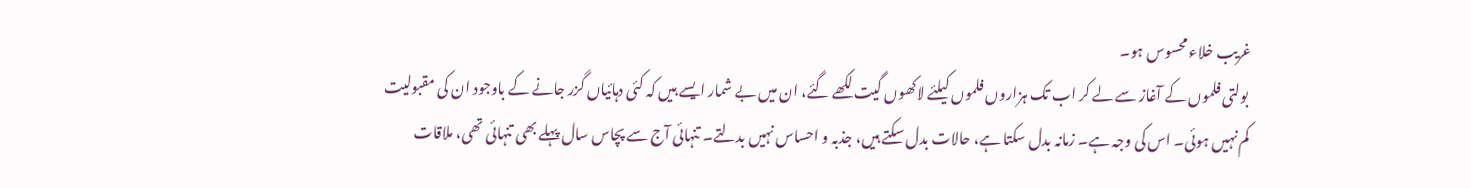غریب خلاء محسوس ہو۔
 بولتی فلموں کے آغاز سے لے کر اب تک ہزاروں فلموں کیلئے لاکھوں گیت لکھے گئے، ان میں بے شمار ایسے ہیں کہ کئی دہائیاں گزر جانے کے باوجود ان کی مقبولیت کم نہیں ہوئی۔ اس کی وجہ ہے۔ زمانہ بدل سکتا ہے، حالات بدل سکتے ہیں، جذبہ و احساس نہیں بدلتے۔ تنہائی آج سے پچاس سال پہلے بھی تنہائی تھی، ملاقات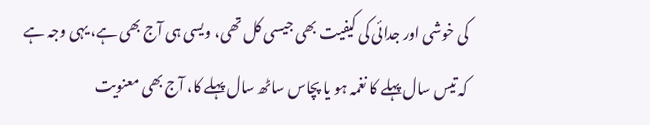کی خوشی اور جدائی کی کیفیت بھی جیسی کل تھی، ویسی ہی آج بھی ہے، یہی وجہ ہے کہ تیس سال پہلے کا نغمہ ہو یا پچاس ساٹھ سال پہلے کا، آج بھی معنویت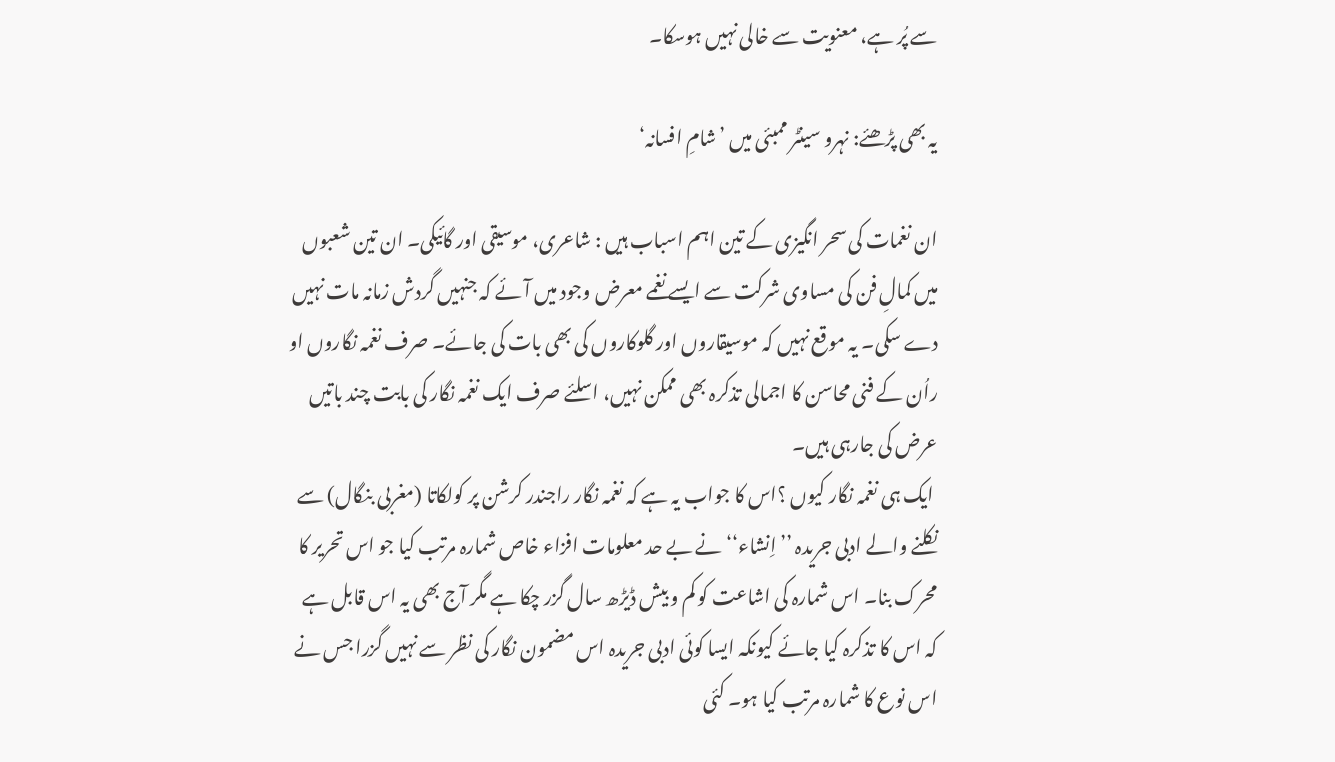سے پُر ہے، معنویت سے خالی نہیں ہوسکا۔

یہ بھی پڑھئے: نہرو سینٹر ممبئی میں ’شامِ افسانہ‘

ان نغمات کی سحر انگیزی کے تین اہم اسباب ہیں : شاعری، موسیقی اور گائیکی۔ ان تین شعبوں میں کمالِ فن کی مساوی شرکت سے ایسے نغمے معرض وجود میں آئے کہ جنہیں گردش زمانہ مات نہیں دے سکی۔ یہ موقع نہیں کہ موسیقاروں اور گلوکاروں کی بھی بات کی جائے۔ صرف نغمہ نگاروں او راُن کے فنی محاسن کا اجمالی تذکرہ بھی ممکن نہیں، اسلئے صرف ایک نغمہ نگار کی بابت چند باتیں عرض کی جارہی ہیں۔
 ایک ہی نغمہ نگار کیوں ؟اس کا جواب یہ ہے کہ نغمہ نگار راجندر کرشن پر کولکاتا (مغربی بنگال) سے نکلنے والے ادبی جریدہ ’’اِنشاء‘‘ نے بے حد معلومات افزاء خاص شمارہ مرتب کیا جو اس تحریر کا محرک بنا۔ اس شمارہ کی اشاعت کو کم و بیش ڈیڑھ سال گزر چکا ہے مگر آج بھی یہ اس قابل ہے کہ اس کا تذکرہ کیا جائے کیونکہ ایسا کوئی ادبی جریدہ اس مضمون نگار کی نظر سے نہیں گزرا جس نے اس نوع کا شمارہ مرتب کیا ہو۔ کئی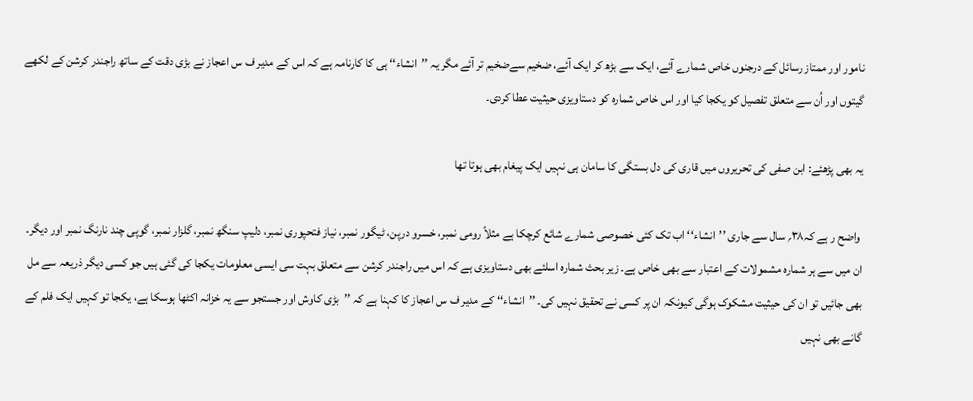نامور اور ممتاز رسائل کے درجنوں خاص شمارے آئے، ایک سے بڑھ کر ایک آئے، ضخیم سےضخیم تر آئے مگر یہ ’’انشاء‘‘ ہی کا کارنامہ ہے کہ اس کے مدیر ف س اعجاز نے بڑی دقت کے ساتھ راجندر کرشن کے لکھے گیتوں اور اُن سے متعلق تفصیل کو یکجا کیا اور اس خاص شمارہ کو دستاویزی حیثیت عطا کردی۔

یہ بھی پڑھئے: ابن صفی کی تحریروں میں قاری کی دل بستگی کا سامان ہی نہیں ایک پیغام بھی ہوتا تھا

 واضح ر ہے کہ۳۸؍ سال سے جاری ’’انشاء‘‘ اب تک کئی خصوصی شمارے شائع کرچکا ہے مثلاً رومی نمبر، خسرو درپن، ٹیگور نمبر، نیاز فتحپوری نمبر، دلیپ سنگھ نمبر، گلزار نمبر، گوپی چند نارنگ نمبر اور دیگر۔ ان میں سے ہر شمارہ مشمولات کے اعتبار سے بھی خاص ہے۔ زیر بحث شمارہ اسلئے بھی دستاویزی ہے کہ اس میں راجندر کرشن سے متعلق بہت سی ایسی معلومات یکجا کی گئی ہیں جو کسی دیگر ذریعہ سے مل بھی جائیں تو ان کی حیثیت مشکوک ہوگی کیونکہ ان پر کسی نے تحقیق نہیں کی۔ ’’انشاء‘‘ کے مدیر ف س اعجاز کا کہنا ہے کہ ’’بڑی کاوش اور جستجو سے یہ خزانہ اکٹھا ہوسکا ہے، یکجا تو کہیں ایک فلم کے گانے بھی نہیں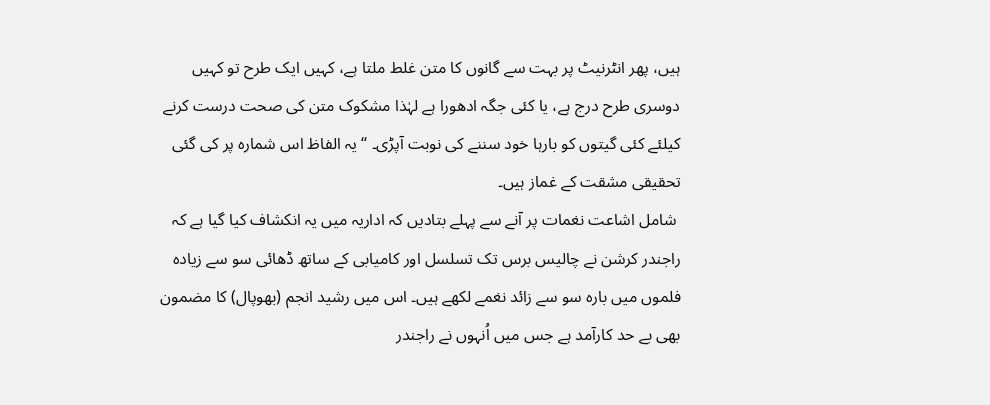ہیں، پھر انٹرنیٹ پر بہت سے گانوں کا متن غلط ملتا ہے، کہیں ایک طرح تو کہیں دوسری طرح درج ہے، یا کئی جگہ ادھورا ہے لہٰذا مشکوک متن کی صحت درست کرنے کیلئے کئی گیتوں کو بارہا خود سننے کی نوبت آپڑی۔ ‘‘ یہ الفاظ اس شمارہ پر کی گئی تحقیقی مشقت کے غماز ہیں۔
 شامل اشاعت نغمات پر آنے سے پہلے بتادیں کہ اداریہ میں یہ انکشاف کیا گیا ہے کہ راجندر کرشن نے چالیس برس تک تسلسل اور کامیابی کے ساتھ ڈھائی سو سے زیادہ فلموں میں بارہ سو سے زائد نغمے لکھے ہیں۔ اس میں رشید انجم (بھوپال) کا مضمون بھی بے حد کارآمد ہے جس میں اُنہوں نے راجندر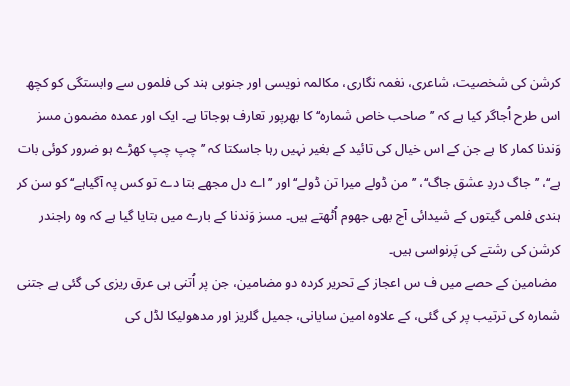کرشن کی شخصیت، شاعری، نغمہ نگاری، مکالمہ نویسی اور جنوبی ہند کی فلموں سے وابستگی کو کچھ اس طرح اُجاگر کیا ہے کہ ’’صاحب خاص شمارہ‘‘ کا بھرپور تعارف ہوجاتا ہے۔ ایک اور عمدہ مضمون مسز وَندنا کمار کا ہے جن کے اس خیال کی تائید کے بغیر نہیں رہا جاسکتا کہ ’’چپ چپ کھڑے ہو ضرور کوئی بات ہے‘‘، ’’جاگ دردِ عشق جاگ‘‘، ’’من ڈولے میرا تن ڈولے‘‘ اور ’’اے دل مجھے بتا دے تو کس پہ آگیاہے‘‘ کو سن کر ہندی فلمی گیتوں کے شیدائی آج بھی جھوم اُٹھتے ہیں۔ مسز وَندنا کے بارے میں بتایا گیا ہے کہ وہ راجندر کرشن کی رشتے کی پَرنواسی ہیں۔
 مضامین کے حصے میں ف س اعجاز کے تحریر کردہ دو مضامین، جن پر اُتنی ہی عرق ریزی کی گئی ہے جتنی شمارہ کی ترتیب پر کی گئی، کے علاوہ امین سایانی، جمیل گلریز اور مدھولیکا لڈل کی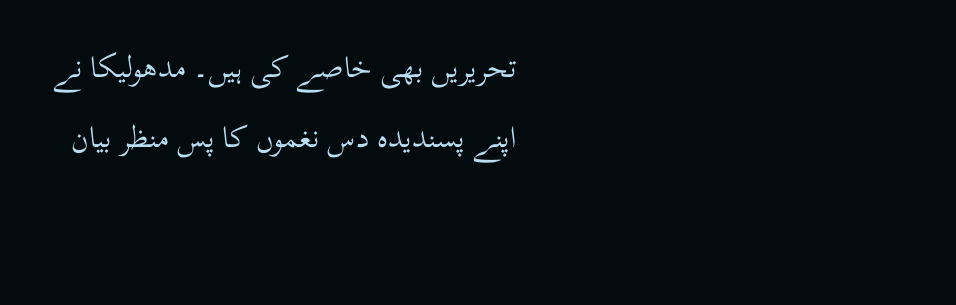تحریریں بھی خاصے کی ہیں۔ مدھولیکا نے اپنے پسندیدہ دس نغموں کا پس منظر بیان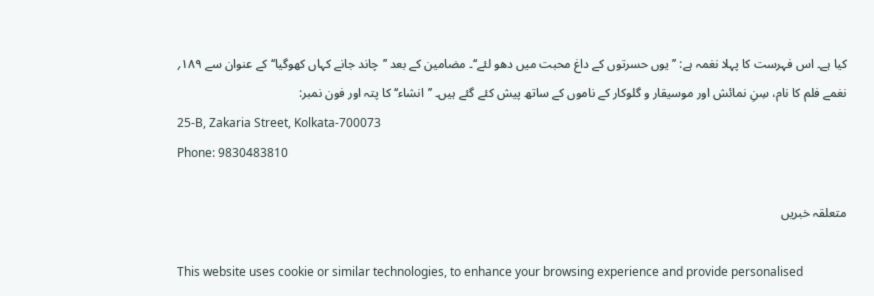کیا ہے۔ اس فہرست کا پہلا نغمہ ہے: ’’یوں حسرتوں کے داغ محبت میں دھو لئے‘‘۔ مضامین کے بعد ’’چاند جانے کہاں کھوگیا‘‘ کے عنوان سے ۱۸۹؍ نغمے فلم کا نام، سِنِ نمائش اور موسیقار و گلوکار کے ناموں کے ساتھ پیش کئے گئے ہیں۔ ’’انشاء‘‘ کا پتہ اور فون نمبر:
25-B, Zakaria Street, Kolkata-700073
Phone: 9830483810

متعلقہ خبریں

This website uses cookie or similar technologies, to enhance your browsing experience and provide personalised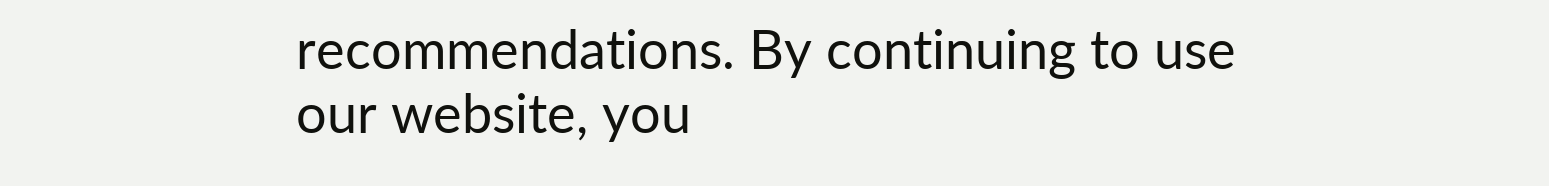recommendations. By continuing to use our website, you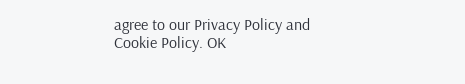agree to our Privacy Policy and Cookie Policy. OK